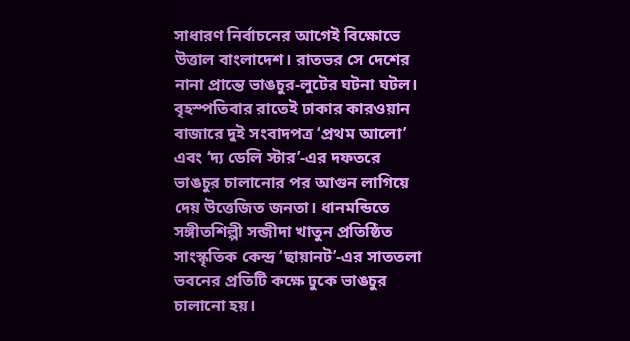সাধারণ নির্বাচনের আগেই বিক্ষোভে উত্তাল বাংলাদেশ। রাতভর সে দেশের নানা প্রান্তে ভাঙচুর-লুটের ঘটনা ঘটল। বৃহস্পতিবার রাতেই ঢাকার কারওয়ান বাজারে দুই সংবাদপত্র ‘প্রথম আলো’ এবং ‘দ্য ডেলি স্টার’-এর দফতরে ভাঙচুর চালানোর পর আগুন লাগিয়ে দেয় উত্তেজিত জনতা। ধানমন্ডিতে সঙ্গীতশিল্পী সন্জীদা খাতুন প্রতিষ্ঠিত সাংস্কৃতিক কেন্দ্র ‘ছায়ানট’-এর সাততলা ভবনের প্রতিটি কক্ষে ঢুকে ভাঙচুর চালানো হয়।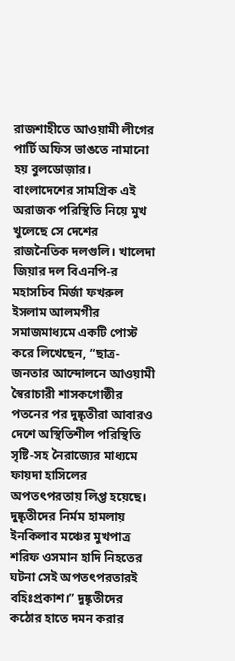রাজশাহীতে আওয়ামী লীগের পার্টি অফিস ভাঙতে নামানো হয় বুলডোজ়ার।
বাংলাদেশের সামগ্রিক এই অরাজক পরিস্থিতি নিয়ে মুখ খুলেছে সে দেশের রাজনৈতিক দলগুলি। খালেদা জিয়ার দল বিএনপি-র মহাসচিব মির্জা ফখরুল ইসলাম আলমগীর সমাজমাধ্যমে একটি পোস্ট করে লিখেছেন, “ছাত্র-জনতার আন্দোলনে আওয়ামী স্বৈরাচারী শাসকগোষ্ঠীর পতনের পর দুষ্কৃতীরা আবারও দেশে অস্থিতিশীল পরিস্থিতি সৃষ্টি-সহ নৈরাজ্যের মাধ্যমে ফায়দা হাসিলের অপতৎপরতায় লিপ্ত হয়েছে। দুষ্কৃতীদের নির্মম হামলায় ইনকিলাব মঞ্চের মুখপাত্র শরিফ ওসমান হাদি নিহতের ঘটনা সেই অপতৎপরতারই বহিঃপ্রকাশ।” দুষ্কৃতীদের কঠোর হাতে দমন করার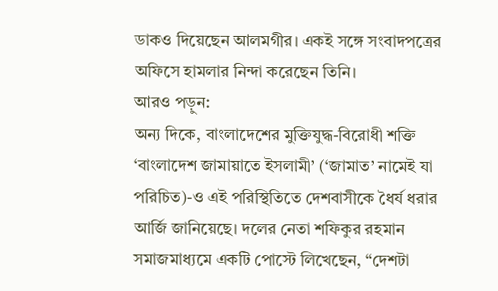ডাকও দিয়েছেন আলমগীর। একই সঙ্গে সংবাদপত্রের অফিসে হামলার নিন্দা করেছেন তিনি।
আরও পড়ুন:
অন্য দিকে, বাংলাদেশের মুক্তিযুদ্ধ-বিরোধী শক্তি ‘বাংলাদেশ জামায়াতে ইসলামী’ (‘জামাত’ নামেই যা পরিচিত)-ও এই পরিস্থিতিতে দেশবাসীকে ধৈর্য ধরার আর্জি জানিয়েছে। দলের নেতা শফিকুর রহমান সমাজমাধ্যমে একটি পোস্টে লিখেছেন, “দেশটা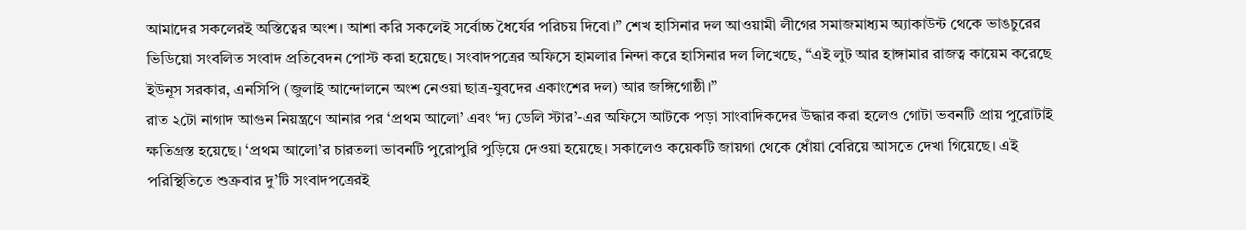আমাদের সকলেরই অস্তিত্বের অংশ। আশা করি সকলেই সর্বোচ্চ ধৈর্যের পরিচয় দিবো।” শেখ হাসিনার দল আওয়ামী লীগের সমাজমাধ্যম অ্যাকাউন্ট থেকে ভাঙচুরের ভিডিয়ো সংবলিত সংবাদ প্রতিবেদন পোস্ট করা হয়েছে। সংবাদপত্রের অফিসে হামলার নিন্দা করে হাসিনার দল লিখেছে, “এই লুট আর হাঙ্গামার রাজত্ব কায়েম করেছে ইউনূস সরকার, এনসিপি (জুলাই আন্দোলনে অংশ নেওয়া ছাত্র-যুবদের একাংশের দল) আর জঙ্গিগোষ্ঠী।”
রাত ২টো নাগাদ আগুন নিয়ন্ত্রণে আনার পর ‘প্রথম আলো’ এবং ‘দ্য ডেলি স্টার’-এর অফিসে আটকে পড়া সাংবাদিকদের উদ্ধার করা হলেও গোটা ভবনটি প্রায় পুরোটাই ক্ষতিগ্রস্ত হয়েছে। ‘প্রথম আলো’র চারতলা ভাবনটি পুরোপুরি পুড়িয়ে দেওয়া হয়েছে। সকালেও কয়েকটি জায়গা থেকে ধোঁয়া বেরিয়ে আসতে দেখা গিয়েছে। এই পরিস্থিতিতে শুক্রবার দু’টি সংবাদপত্রেরই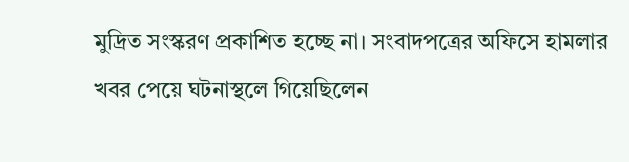মুদ্রিত সংস্করণ প্রকাশিত হচ্ছে না। সংবাদপত্রের অফিসে হামলার খবর পেয়ে ঘটনাস্থলে গিয়েছিলেন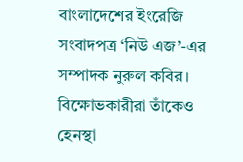বাংলাদেশের ইংরেজি সংবাদপত্র ‘নিউ এজ’-এর সম্পাদক নুরুল কবির। বিক্ষোভকারীরা তাঁকেও হেনস্থা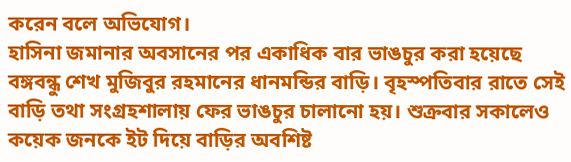করেন বলে অভিযোগ।
হাসিনা জমানার অবসানের পর একাধিক বার ভাঙচুর করা হয়েছে বঙ্গবন্ধু শেখ মুজিবুর রহমানের ধানমন্ডির বাড়ি। বৃহস্পতিবার রাতে সেই বাড়ি তথা সংগ্রহশালায় ফের ভাঙচুর চালানো হয়। শুক্রবার সকালেও কয়েক জনকে ইট দিয়ে বাড়ির অবশিষ্ট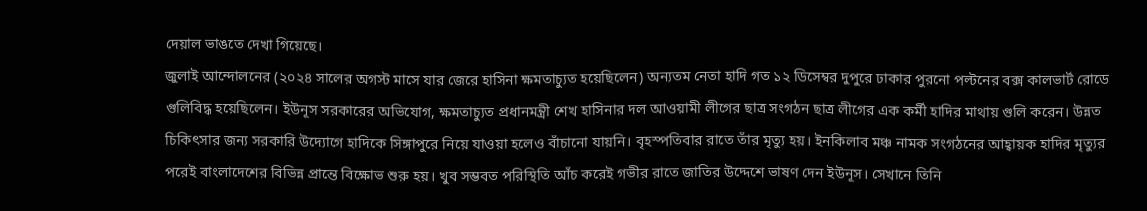দেয়াল ভাঙতে দেখা গিয়েছে।
জুলাই আন্দোলনের (২০২৪ সালের অগস্ট মাসে যার জেরে হাসিনা ক্ষমতাচ্যুত হয়েছিলেন) অন্যতম নেতা হাদি গত ১২ ডিসেম্বর দুপুরে ঢাকার পুরনো পল্টনের বক্স কালভার্ট রোডে গুলিবিদ্ধ হয়েছিলেন। ইউনূস সরকারের অভিযোগ, ক্ষমতাচ্যুত প্রধানমন্ত্রী শেখ হাসিনার দল আওয়ামী লীগের ছাত্র সংগঠন ছাত্র লীগের এক কর্মী হাদির মাথায় গুলি করেন। উন্নত চিকিৎসার জন্য সরকারি উদ্যোগে হাদিকে সিঙ্গাপুরে নিয়ে যাওয়া হলেও বাঁচানো যায়নি। বৃহস্পতিবার রাতে তাঁর মৃত্যু হয়। ইনকিলাব মঞ্চ নামক সংগঠনের আহ্বায়ক হাদির মৃত্যুর পরেই বাংলাদেশের বিভিন্ন প্রান্তে বিক্ষোভ শুরু হয়। খুব সম্ভবত পরিস্থিতি আঁচ করেই গভীর রাতে জাতির উদ্দেশে ভাষণ দেন ইউনূস। সেখানে তিনি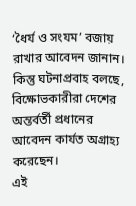‘ধৈর্য ও সংযম’ বজায় রাখার আবেদন জানান। কিন্তু ঘটনাপ্রবাহ বলছে, বিক্ষোভকারীরা দেশের অন্তর্বর্তী প্রধানের আবেদন কার্যত অগ্রাহ্য করেছেন।
এই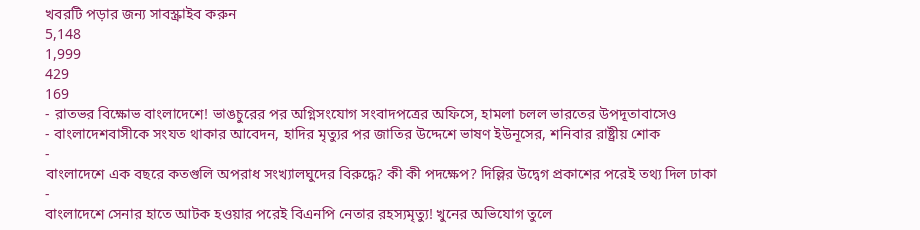খবরটি পড়ার জন্য সাবস্ক্রাইব করুন
5,148
1,999
429
169
- রাতভর বিক্ষোভ বাংলাদেশে! ভাঙচুরের পর অগ্নিসংযোগ সংবাদপত্রের অফিসে, হামলা চলল ভারতের উপদূতাবাসেও
- বাংলাদেশবাসীকে সংযত থাকার আবেদন, হাদির মৃত্যুর পর জাতির উদ্দেশে ভাষণ ইউনূসের, শনিবার রাষ্ট্রীয় শোক
-
বাংলাদেশে এক বছরে কতগুলি অপরাধ সংখ্যালঘুদের বিরুদ্ধে? কী কী পদক্ষেপ? দিল্লির উদ্বেগ প্রকাশের পরেই তথ্য দিল ঢাকা
-
বাংলাদেশে সেনার হাতে আটক হওয়ার পরেই বিএনপি নেতার রহস্যমৃত্যু! খুনের অভিযোগ তুলে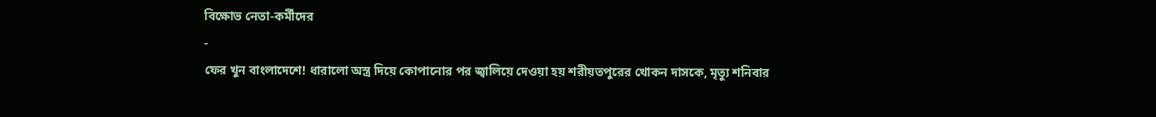বিক্ষোভ নেতা-কর্মীদের
-
ফের খুন বাংলাদেশে! ধারালো অস্ত্র দিয়ে কোপানোর পর জ্বালিয়ে দেওয়া হয় শরীয়তপুরের খোকন দাসকে, মৃত্যু শনিবার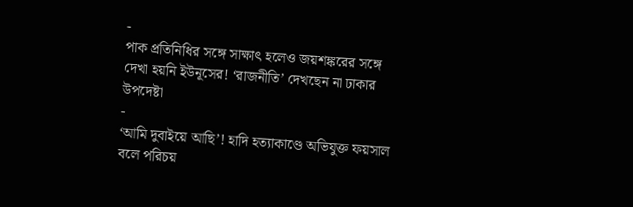-
পাক প্রতিনিধির সঙ্গে সাক্ষাৎ হলেও জয়শঙ্করের সঙ্গে দেখা হয়নি ইউনূসের! ‘রাজনীতি’ দেখছেন না ঢাকার উপদেষ্টা
-
‘আমি দুবাইয়ে আছি’! হাদি হত্যাকাণ্ডে অভিযুক্ত ফয়সাল বলে পরিচয়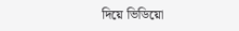দিয়ে ভিডিয়ো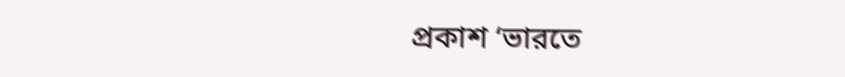প্রকাশ ‘ভারতে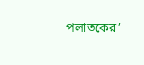পলাতকের’